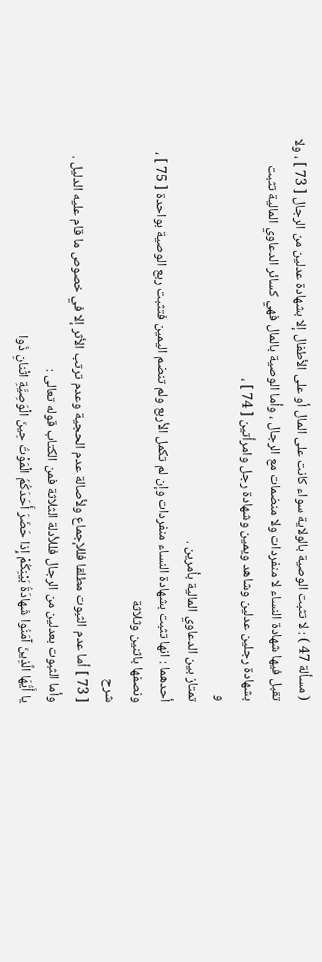( مسألة 47 ) : لا تثبت الوصية بالولاية سواء كانت على المال أو على الأطفال إلا بشهادة عدلين من الرجال [ 73 ] ، ولا تقبل فيها شهادة النساء لا منفردات ولا منضمات مع الرجال ، وأما الوصية بالمال فهي كسائر الدعاوي المالية تثبت بشهادة رجلين عدلين وشاهد ويمين وشهادة رجل وامرأتين [ 74 ] ،
و
تمتاز بين الدعاوي المالية بأمرين .
أحدهما : انها تثبت بشهادة النساء منفردات وإن لم تكمل الأربع ولم تنضم اليمين فتثبت ربع الوصية بواحدة [ 75 ] ، ونصفها باثنين وثلاثة
شرح
[ 73 ] أما عدم الثبوت مطلقا فللإجماع ولأصالة عدم الحجية وعدم ترتب الأثر إلا في خصوص ما قام عليه الدليل .
وأما الثبوت بعدلين من الرجال فللأدلة الثلاثة فمن الكتاب قوله تعالى :
يا أَيُّهَا الَّذِينَ آمَنُوا شَهادَةُ بَيْنِكُمْ إِذا حَضَرَ أَحَدَكُمُ الْمَوْتُ حِينَ الْوَصِيَّةِ اثْنانِ ذَوا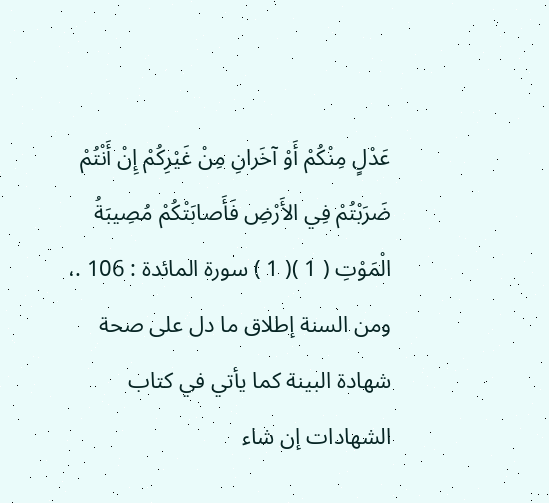عَدْلٍ مِنْكُمْ أَوْ آخَرانِ مِنْ غَيْرِكُمْ إِنْ أَنْتُمْ ضَرَبْتُمْ فِي الأَرْضِ فَأَصابَتْكُمْ مُصِيبَةُ الْمَوْتِ ( 1 )( 1 ) سورة المائدة : 106 .، ومن السنة إطلاق ما دل على صحة شهادة البينة كما يأتي في كتاب الشهادات إن شاء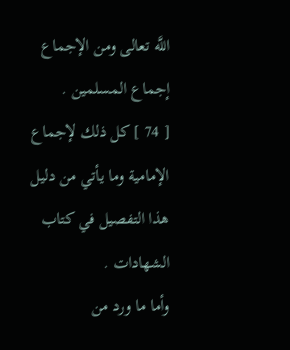اللَّه تعالى ومن الإجماع إجماع المسلمين .
[ 74 ] كل ذلك لإجماع الإمامية وما يأتي من دليل هذا التفصيل في كتاب الشهادات .
وأما ما ورد من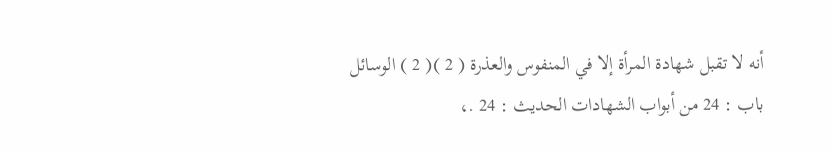أنه لا تقبل شهادة المرأة إلا في المنفوس والعذرة ( 2 )( 2 ) الوسائل باب : 24 من أبواب الشهادات الحديث : 24 .،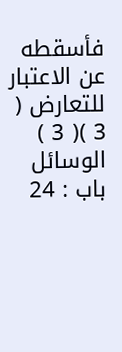فأسقطه عن الاعتبار للتعارض ( 3 )( 3 ) الوسائل باب : 24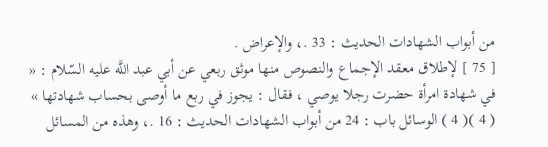من أبواب الشهادات الحديث : 33 .، والإعراض .
[ 75 ] لإطلاق معقد الإجماع والنصوص منها موثق ربعي عن أبي عبد اللَّه عليه السّلام : « في شهادة امرأة حضرت رجلا يوصي ، فقال : يجوز في ربع ما أوصى بحساب شهادتها » ( 4 )( 4 ) الوسائل باب : 24 من أبواب الشهادات الحديث : 16 .، وهذه من المسائل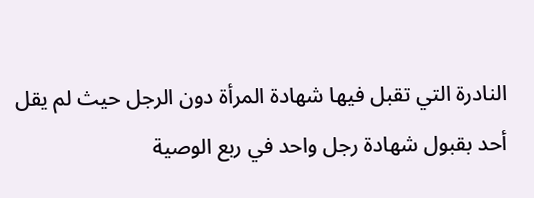النادرة التي تقبل فيها شهادة المرأة دون الرجل حيث لم يقل أحد بقبول شهادة رجل واحد في ربع الوصية